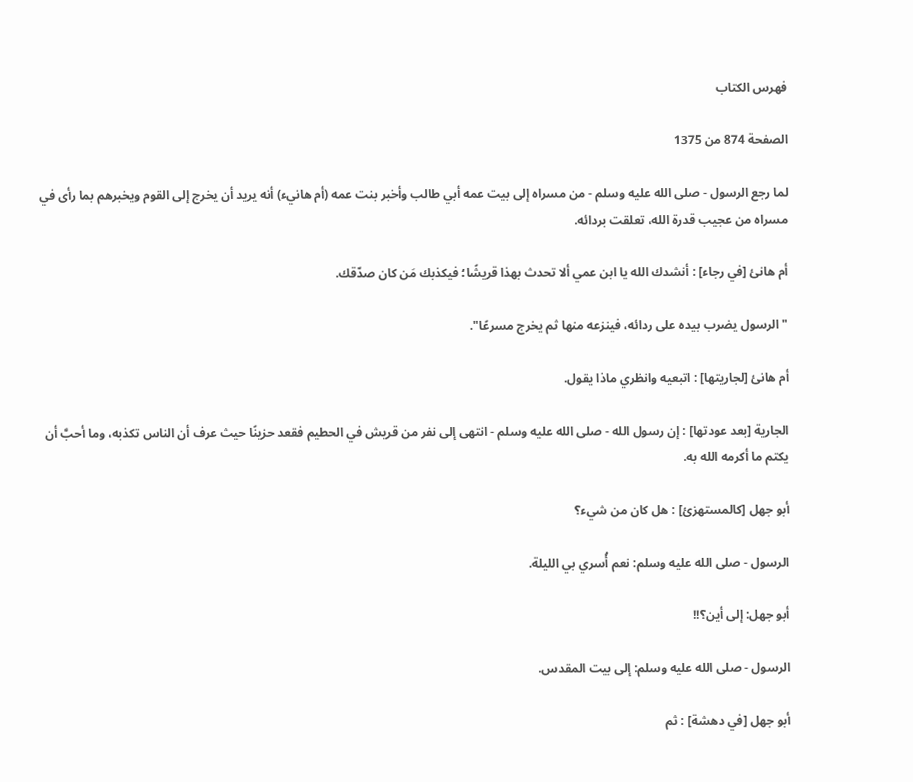فهرس الكتاب

الصفحة 874 من 1375

لما رجع الرسول - صلى الله عليه وسلم - من مسراه إلى بيت عمه أبي طالب وأخبر بنت عمه (أم هانيء) أنه يريد أن يخرج إلى القوم ويخبرهم بما رأى في مسراه من عجيب قدرة الله، تعلقت بردائه.

أم هانئ [في رجاء] : أنشدك الله يا ابن عمي ألا تحدث بهذا قريشًا؛ فيكذبك مَن كان صدّقك.

"الرسول يضرب بيده على ردائه، فينزعه منها ثم يخرج مسرعًا".

أم هانئ [لجاريتها] : اتبعيه وانظري ماذا يقول.

الجارية [بعد عودتها] : إن رسول الله - صلى الله عليه وسلم - انتهى إلى نفر من قريش في الحطيم فقعد حزينًا حيث عرف أن الناس تكذبه، وما أحبَّ أن يكتم ما أكرمه الله به.

أبو جهل [كالمستهزئ] : هل كان من شيء؟

الرسول - صلى الله عليه وسلم: نعم أُسري بي الليلة.

أبو جهل: إلى أين؟!!

الرسول - صلى الله عليه وسلم: إلى بيت المقدس.

أبو جهل [في دهشة] : ثم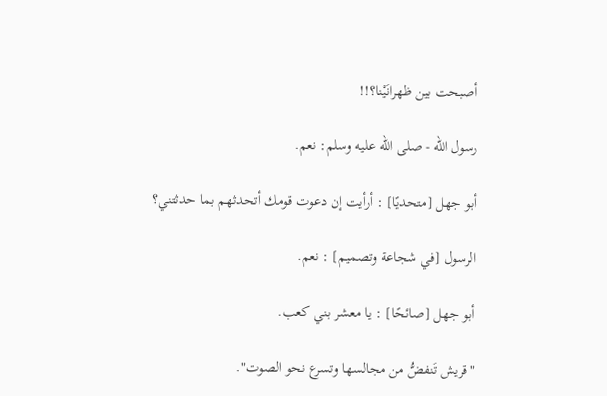أصبحت بين ظهرانَيْنا؟!!

رسول الله - صلى الله عليه وسلم: نعم.

أبو جهل [متحديًا] : أرأيت إن دعوت قومك أتحدثهم بما حدثتني؟

الرسول [في شجاعة وتصميم] : نعم.

أبو جهل [صائحًا] : يا معشر بني كعب.

"قريش تَنفضُّ من مجالسها وتسرع نحو الصوت".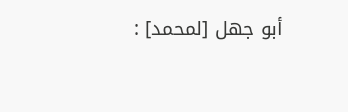أبو جهل [لمحمد] :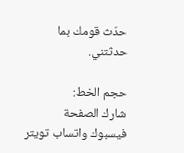حدّث قومك بما حدثتني.

حجم الخط:
شارك الصفحة
فيسبوك واتساب تويتر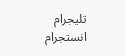تليجرام انستجرام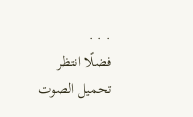. . .
فضلًا انتظر تحميل الصوت